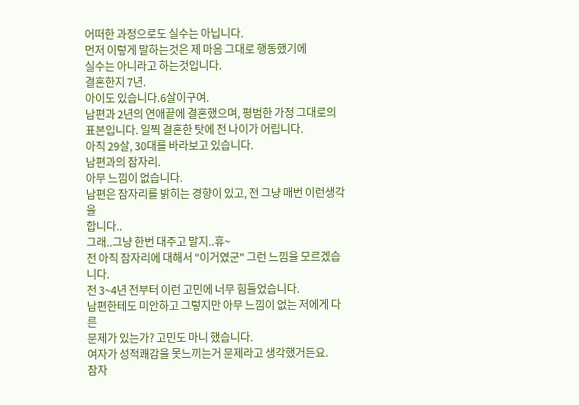어떠한 과정으로도 실수는 아닙니다.
먼저 이렇게 말하는것은 제 마음 그대로 행동했기에
실수는 아니라고 하는것입니다.
결혼한지 7년.
아이도 있습니다.6살이구여.
남편과 2년의 연애끝에 결혼했으며, 평범한 가정 그대로의
표본입니다. 일찍 결혼한 탓에 전 나이가 어립니다.
아직 29살, 30대를 바라보고 있습니다.
남편과의 잠자리.
아무 느낌이 없습니다.
남편은 잠자리를 밝히는 경향이 있고, 전 그냥 매번 이런생각을
합니다..
그래..그냥 한번 대주고 말지..휴~
전 아직 잠자리에 대해서 "이거였군" 그런 느낌을 모르겠습니다.
전 3~4년 전부터 이런 고민에 너무 힘들었습니다.
남편한테도 미안하고 그렇지만 아무 느낌이 없는 저에게 다른
문제가 있는가? 고민도 마니 했습니다.
여자가 성적쾌감을 못느끼는거 문제라고 생각했거든요.
잠자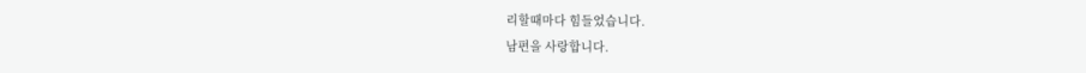리할때마다 힘들었습니다.
남편을 사랑합니다.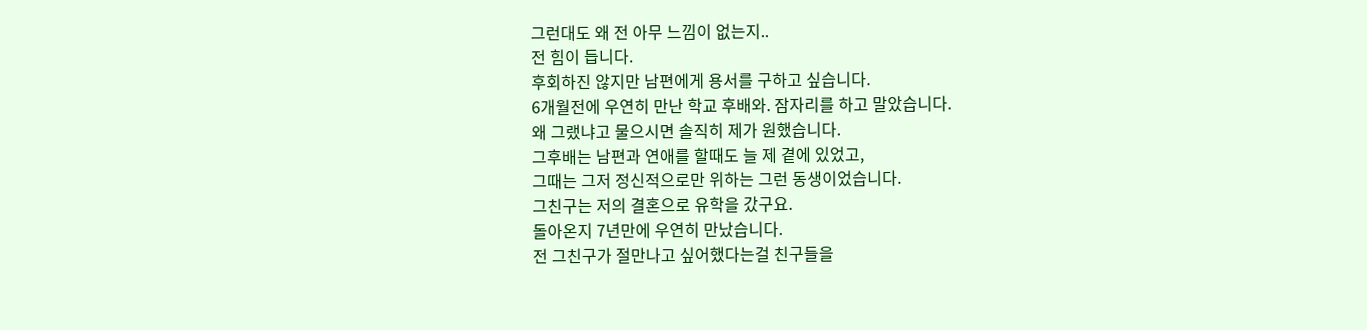그런대도 왜 전 아무 느낌이 없는지..
전 힘이 듭니다.
후회하진 않지만 남편에게 용서를 구하고 싶습니다.
6개월전에 우연히 만난 학교 후배와. 잠자리를 하고 말았습니다.
왜 그랬냐고 물으시면 솔직히 제가 원했습니다.
그후배는 남편과 연애를 할때도 늘 제 곁에 있었고,
그때는 그저 정신적으로만 위하는 그런 동생이었습니다.
그친구는 저의 결혼으로 유학을 갔구요.
돌아온지 7년만에 우연히 만났습니다.
전 그친구가 절만나고 싶어했다는걸 친구들을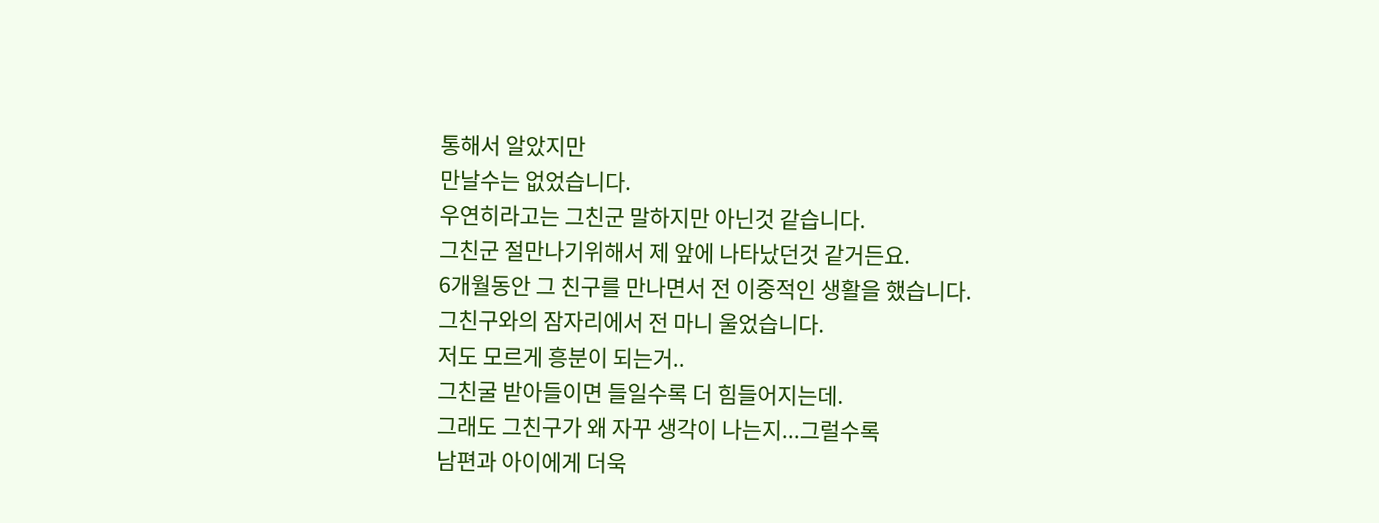통해서 알았지만
만날수는 없었습니다.
우연히라고는 그친군 말하지만 아닌것 같습니다.
그친군 절만나기위해서 제 앞에 나타났던것 같거든요.
6개월동안 그 친구를 만나면서 전 이중적인 생활을 했습니다.
그친구와의 잠자리에서 전 마니 울었습니다.
저도 모르게 흥분이 되는거..
그친굴 받아들이면 들일수록 더 힘들어지는데.
그래도 그친구가 왜 자꾸 생각이 나는지...그럴수록
남편과 아이에게 더욱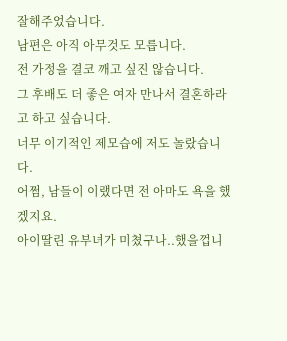잘해주었습니다.
남편은 아직 아무것도 모릅니다.
전 가정을 결코 깨고 싶진 않습니다.
그 후배도 더 좋은 여자 만나서 결혼하라고 하고 싶습니다.
너무 이기적인 제모습에 저도 놀랐습니다.
어쩜, 남들이 이랬다면 전 아마도 욕을 했겠지요.
아이딸린 유부녀가 미쳤구나..했을껍니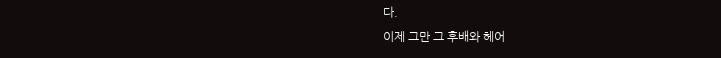다.
이제 그만 그 후배와 헤어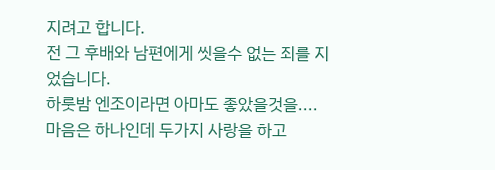지려고 합니다.
전 그 후배와 남편에게 씻을수 없는 죄를 지었습니다.
하룻밤 엔조이라면 아마도 좋았을것을....
마음은 하나인데 두가지 사랑을 하고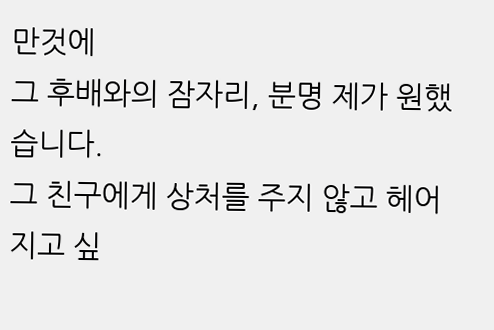만것에
그 후배와의 잠자리, 분명 제가 원했습니다.
그 친구에게 상처를 주지 않고 헤어지고 싶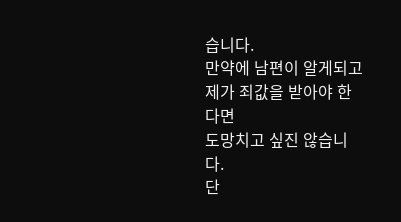습니다.
만약에 남편이 알게되고 제가 죄값을 받아야 한다면
도망치고 싶진 않습니다.
단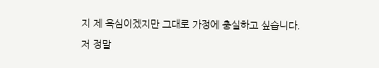지 제 욕심이겠지만 그대로 가정에 충실하고 싶습니다.
저 정말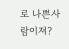로 나쁜사람이져?